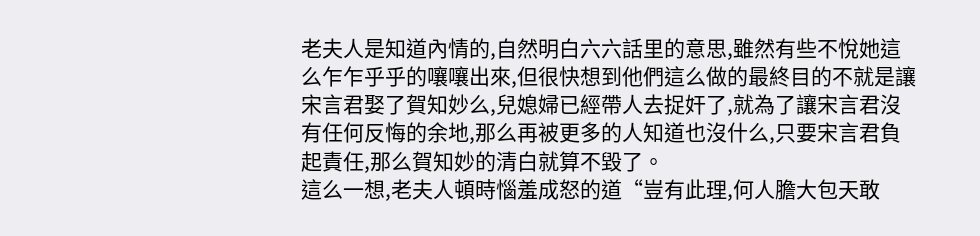老夫人是知道內情的,自然明白六六話里的意思,雖然有些不悅她這么乍乍乎乎的嚷嚷出來,但很快想到他們這么做的最終目的不就是讓宋言君娶了賀知妙么,兒媳婦已經帶人去捉奸了,就為了讓宋言君沒有任何反悔的余地,那么再被更多的人知道也沒什么,只要宋言君負起責任,那么賀知妙的清白就算不毀了。
這么一想,老夫人頓時惱羞成怒的道“豈有此理,何人膽大包天敢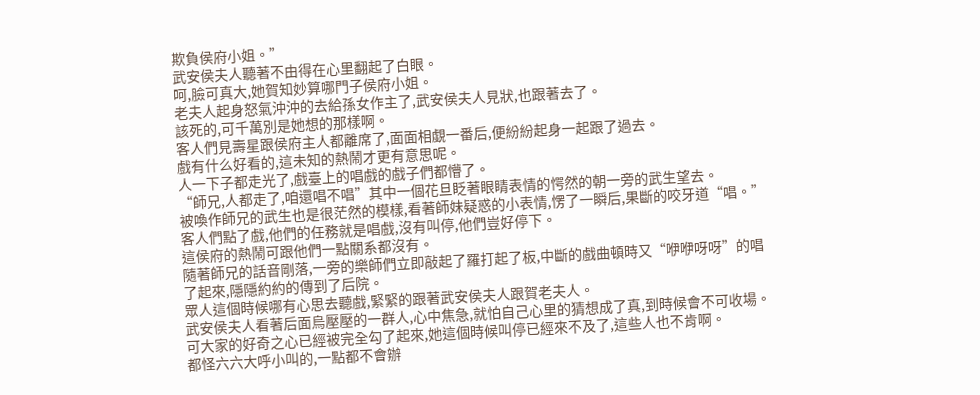欺負侯府小姐。”
武安侯夫人聽著不由得在心里翻起了白眼。
呵,臉可真大,她賀知妙算哪門子侯府小姐。
老夫人起身怒氣沖沖的去給孫女作主了,武安侯夫人見狀,也跟著去了。
該死的,可千萬別是她想的那樣啊。
客人們見壽星跟侯府主人都離席了,面面相覷一番后,便紛紛起身一起跟了過去。
戲有什么好看的,這未知的熱鬧才更有意思呢。
人一下子都走光了,戲臺上的唱戲的戲子們都懵了。
“師兄,人都走了,咱還唱不唱”其中一個花旦眨著眼睛表情的愕然的朝一旁的武生望去。
被喚作師兄的武生也是很茫然的模樣,看著師妹疑惑的小表情,愣了一瞬后,果斷的咬牙道“唱。”
客人們點了戲,他們的任務就是唱戲,沒有叫停,他們豈好停下。
這侯府的熱鬧可跟他們一點關系都沒有。
隨著師兄的話音剛落,一旁的樂師們立即敲起了羅打起了板,中斷的戲曲頓時又“咿咿呀呀”的唱了起來,隱隱約約的傳到了后院。
眾人這個時候哪有心思去聽戲,緊緊的跟著武安侯夫人跟賀老夫人。
武安侯夫人看著后面烏壓壓的一群人,心中焦急,就怕自己心里的猜想成了真,到時候會不可收場。
可大家的好奇之心已經被完全勾了起來,她這個時候叫停已經來不及了,這些人也不肯啊。
都怪六六大呼小叫的,一點都不會辦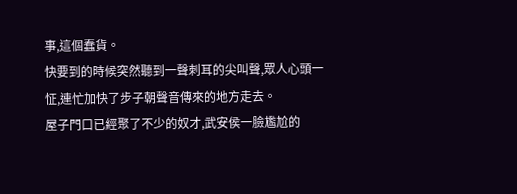事,這個蠢貨。
快要到的時候突然聽到一聲刺耳的尖叫聲,眾人心頭一怔,連忙加快了步子朝聲音傳來的地方走去。
屋子門口已經聚了不少的奴才,武安侯一臉尷尬的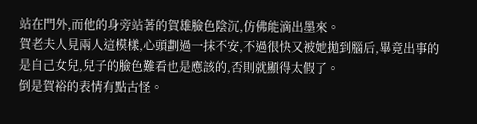站在門外,而他的身旁站著的賀雄臉色陰沉,仿佛能滴出墨來。
賀老夫人見兩人這模樣,心頭劃過一抹不安,不過很快又被她拋到腦后,畢竟出事的是自己女兒,兒子的臉色難看也是應該的,否則就顯得太假了。
倒是賀裕的表情有點古怪。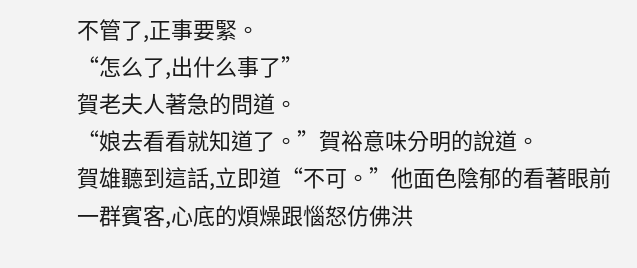不管了,正事要緊。
“怎么了,出什么事了”
賀老夫人著急的問道。
“娘去看看就知道了。”賀裕意味分明的說道。
賀雄聽到這話,立即道“不可。”他面色陰郁的看著眼前一群賓客,心底的煩燥跟惱怒仿佛洪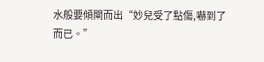水般要傾閘而出“妙兒受了點傷,嚇到了而已。”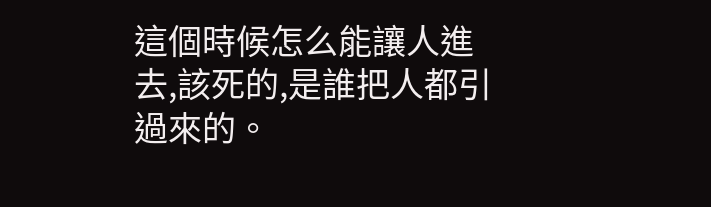這個時候怎么能讓人進去,該死的,是誰把人都引過來的。